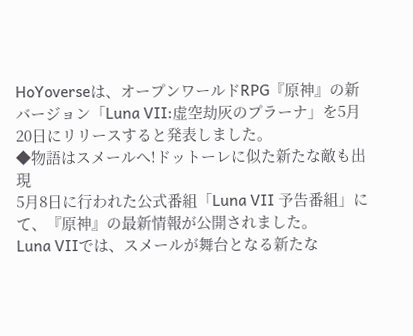HoYoverseは、オープンワールドRPG『原神』の新バージョン「Luna VII:虚空劫灰のプラーナ」を5月20日にリリースすると発表しました。
◆物語はスメールへ!ドットーレに似た新たな敵も出現
5月8日に行われた公式番組「Luna VII 予告番組」にて、『原神』の最新情報が公開されました。
Luna VIIでは、スメールが舞台となる新たな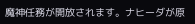魔神任務が開放されます。ナヒーダが原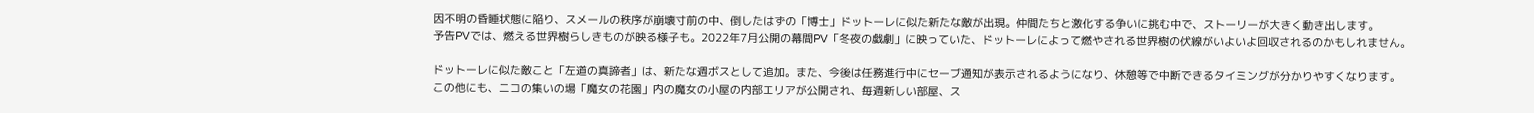因不明の昏睡状態に陥り、スメールの秩序が崩壊寸前の中、倒したはずの「博士」ドットーレに似た新たな敵が出現。仲間たちと激化する争いに挑む中で、ストーリーが大きく動き出します。
予告PVでは、燃える世界樹らしきものが映る様子も。2022年7月公開の幕間PV「冬夜の戯劇」に映っていた、ドットーレによって燃やされる世界樹の伏線がいよいよ回収されるのかもしれません。

ドットーレに似た敵こと「左道の真諦者」は、新たな週ボスとして追加。また、今後は任務進行中にセーブ通知が表示されるようになり、休憩等で中断できるタイミングが分かりやすくなります。
この他にも、ニコの集いの場「魔女の花園」内の魔女の小屋の内部エリアが公開され、毎週新しい部屋、ス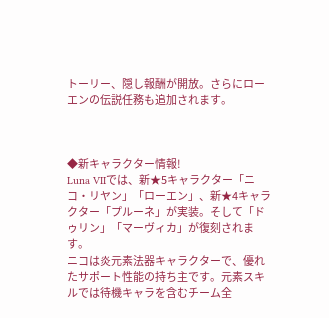トーリー、隠し報酬が開放。さらにローエンの伝説任務も追加されます。



◆新キャラクター情報!
Luna VIIでは、新★5キャラクター「ニコ・リヤン」「ローエン」、新★4キャラクター「プルーネ」が実装。そして「ドゥリン」「マーヴィカ」が復刻されます。
ニコは炎元素法器キャラクターで、優れたサポート性能の持ち主です。元素スキルでは待機キャラを含むチーム全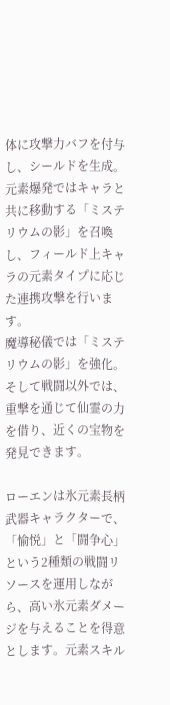体に攻撃力バフを付与し、シールドを生成。元素爆発ではキャラと共に移動する「ミステリウムの影」を召喚し、フィールド上キャラの元素タイプに応じた連携攻撃を行います。
魔導秘儀では「ミステリウムの影」を強化。そして戦闘以外では、重撃を通じて仙霊の力を借り、近くの宝物を発見できます。

ローエンは氷元素長柄武器キャラクターで、「愉悦」と「闘争心」という2種類の戦闘リソースを運用しながら、高い氷元素ダメージを与えることを得意とします。元素スキル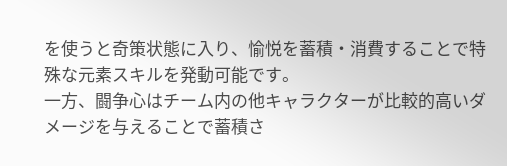を使うと奇策状態に入り、愉悦を蓄積・消費することで特殊な元素スキルを発動可能です。
一方、闘争心はチーム内の他キャラクターが比較的高いダメージを与えることで蓄積さ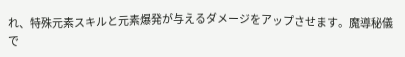れ、特殊元素スキルと元素爆発が与えるダメージをアップさせます。魔導秘儀で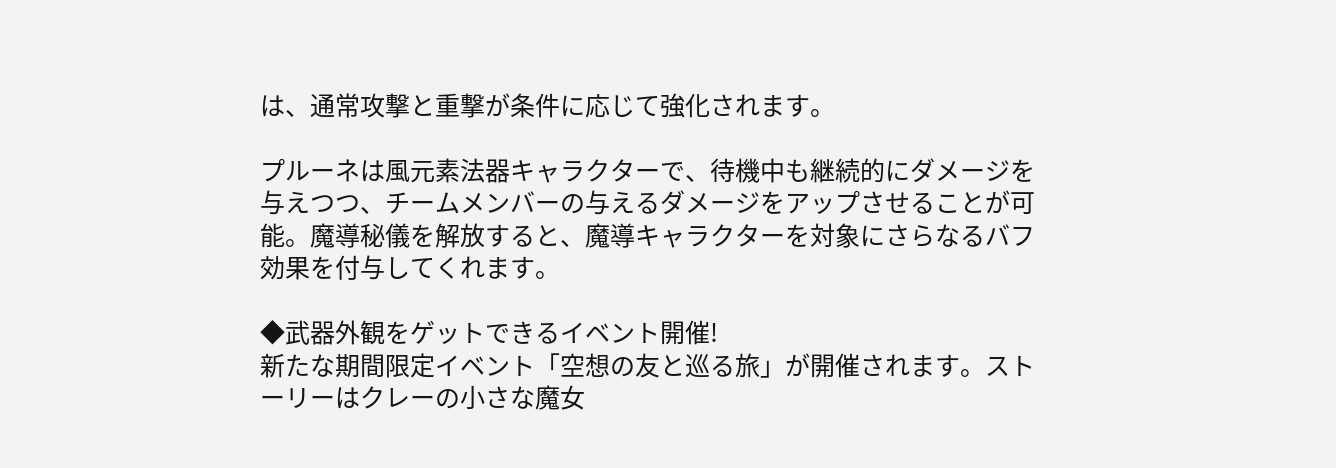は、通常攻撃と重撃が条件に応じて強化されます。

プルーネは風元素法器キャラクターで、待機中も継続的にダメージを与えつつ、チームメンバーの与えるダメージをアップさせることが可能。魔導秘儀を解放すると、魔導キャラクターを対象にさらなるバフ効果を付与してくれます。

◆武器外観をゲットできるイベント開催!
新たな期間限定イベント「空想の友と巡る旅」が開催されます。ストーリーはクレーの小さな魔女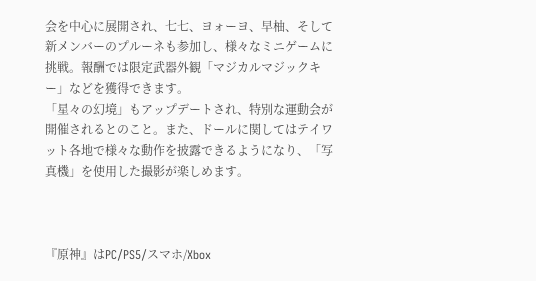会を中心に展開され、七七、ヨォーヨ、早柚、そして新メンバーのプルーネも参加し、様々なミニゲームに挑戦。報酬では限定武器外観「マジカルマジックキー」などを獲得できます。
「星々の幻境」もアップデートされ、特別な運動会が開催されるとのこと。また、ドールに関してはテイワット各地で様々な動作を披露できるようになり、「写真機」を使用した撮影が楽しめます。



『原神』はPC/PS5/スマホ/Xbox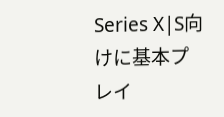Series X|S向けに基本プレイ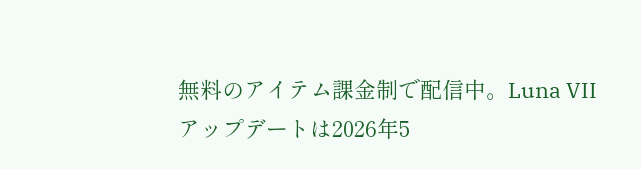無料のアイテム課金制で配信中。Luna VIIアップデートは2026年5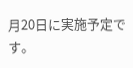月20日に実施予定です。